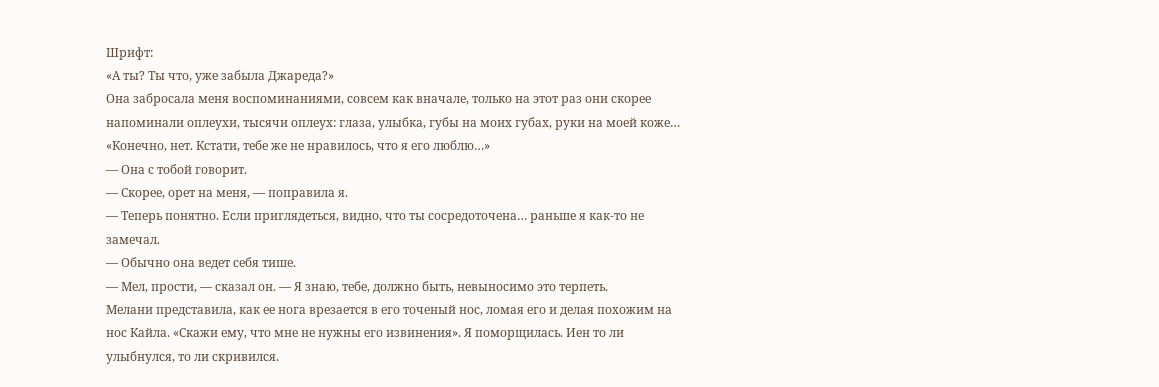Шрифт:
«А ты? Ты что, уже забыла Джареда?»
Она забросала меня воспоминаниями, совсем как вначале, только на этот раз они скорее напоминали оплеухи, тысячи оплеух: глаза, улыбка, губы на моих губах, руки на моей коже…
«Конечно, нет. Кстати, тебе же не нравилось, что я его люблю…»
— Она с тобой говорит.
— Скорее, орет на меня, — поправила я.
— Теперь понятно. Если приглядеться, видно, что ты сосредоточена… раньше я как-то не замечал.
— Обычно она ведет себя тише.
— Мел, прости, — сказал он. — Я знаю, тебе, должно быть, невыносимо это терпеть.
Мелани представила, как ее нога врезается в его точеный нос, ломая его и делая похожим на нос Кайла. «Скажи ему, что мне не нужны его извинения». Я поморщилась. Иен то ли улыбнулся, то ли скривился.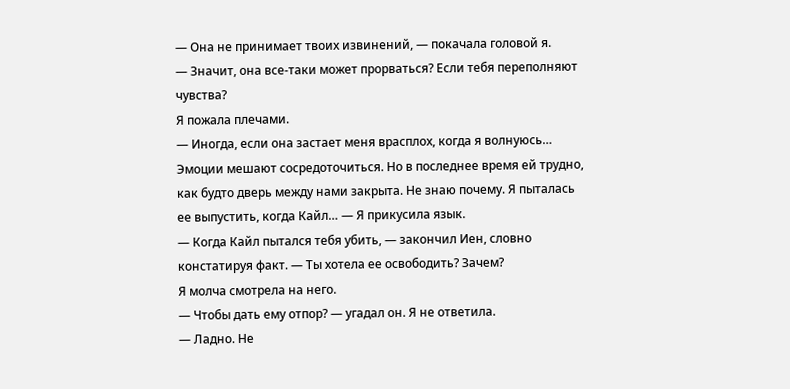— Она не принимает твоих извинений, — покачала головой я.
— Значит, она все-таки может прорваться? Если тебя переполняют чувства?
Я пожала плечами.
— Иногда, если она застает меня врасплох, когда я волнуюсь… Эмоции мешают сосредоточиться. Но в последнее время ей трудно, как будто дверь между нами закрыта. Не знаю почему. Я пыталась ее выпустить, когда Кайл… — Я прикусила язык.
— Когда Кайл пытался тебя убить, — закончил Иен, словно констатируя факт. — Ты хотела ее освободить? Зачем?
Я молча смотрела на него.
— Чтобы дать ему отпор? — угадал он. Я не ответила.
— Ладно. Не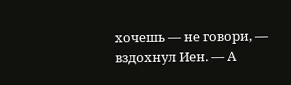хочешь — не говори, — вздохнул Иен. — А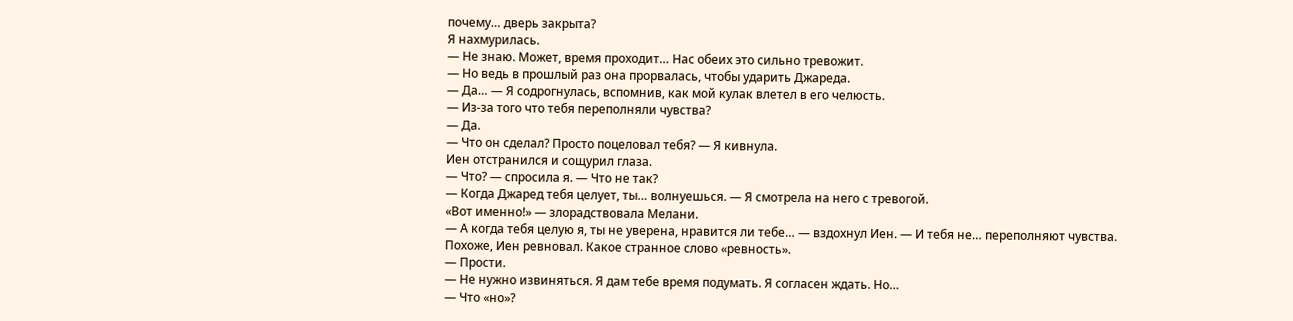почему… дверь закрыта?
Я нахмурилась.
— Не знаю. Может, время проходит… Нас обеих это сильно тревожит.
— Но ведь в прошлый раз она прорвалась, чтобы ударить Джареда.
— Да… — Я содрогнулась, вспомнив, как мой кулак влетел в его челюсть.
— Из-за того что тебя переполняли чувства?
— Да.
— Что он сделал? Просто поцеловал тебя? — Я кивнула.
Иен отстранился и сощурил глаза.
— Что? — спросила я. — Что не так?
— Когда Джаред тебя целует, ты… волнуешься. — Я смотрела на него с тревогой.
«Вот именно!» — злорадствовала Мелани.
— А когда тебя целую я, ты не уверена, нравится ли тебе… — вздохнул Иен. — И тебя не… переполняют чувства.
Похоже, Иен ревновал. Какое странное слово «ревность».
— Прости.
— Не нужно извиняться. Я дам тебе время подумать. Я согласен ждать. Но…
— Что «но»?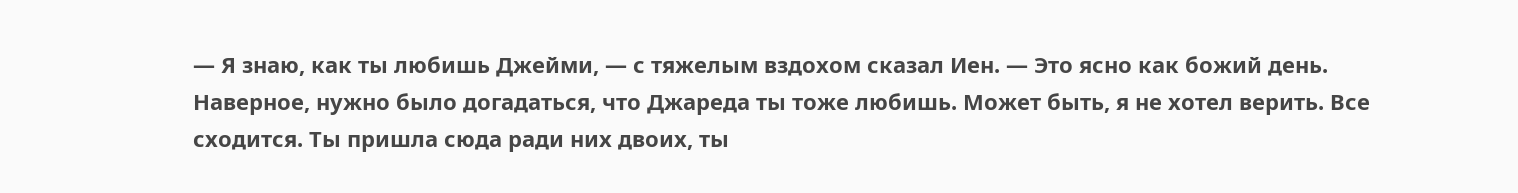— Я знаю, как ты любишь Джейми, — с тяжелым вздохом сказал Иен. — Это ясно как божий день. Наверное, нужно было догадаться, что Джареда ты тоже любишь. Может быть, я не хотел верить. Все сходится. Ты пришла сюда ради них двоих, ты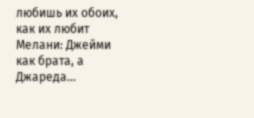любишь их обоих, как их любит Мелани: Джейми как брата, а Джареда…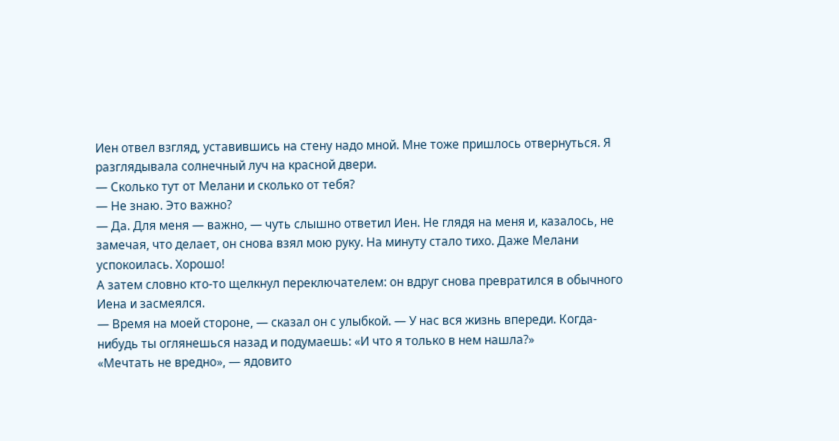Иен отвел взгляд, уставившись на стену надо мной. Мне тоже пришлось отвернуться. Я разглядывала солнечный луч на красной двери.
— Сколько тут от Мелани и сколько от тебя?
— Не знаю. Это важно?
— Да. Для меня — важно, — чуть слышно ответил Иен. Не глядя на меня и, казалось, не замечая, что делает, он снова взял мою руку. На минуту стало тихо. Даже Мелани успокоилась. Хорошо!
А затем словно кто-то щелкнул переключателем: он вдруг снова превратился в обычного Иена и засмеялся.
— Время на моей стороне, — сказал он с улыбкой. — У нас вся жизнь впереди. Когда-нибудь ты оглянешься назад и подумаешь: «И что я только в нем нашла?»
«Мечтать не вредно», — ядовито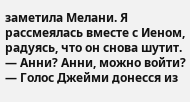заметила Мелани. Я рассмеялась вместе с Иеном, радуясь, что он снова шутит.
— Анни? Анни, можно войти? — Голос Джейми донесся из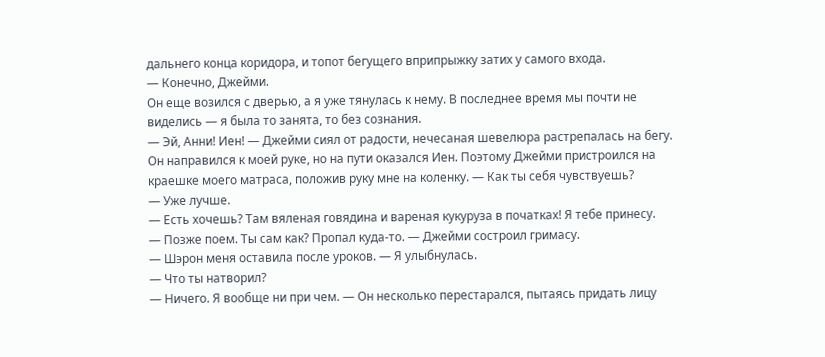дальнего конца коридора, и топот бегущего вприпрыжку затих у самого входа.
— Конечно, Джейми.
Он еще возился с дверью, а я уже тянулась к нему. В последнее время мы почти не виделись — я была то занята, то без сознания.
— Эй, Анни! Иен! — Джейми сиял от радости, нечесаная шевелюра растрепалась на бегу. Он направился к моей руке, но на пути оказался Иен. Поэтому Джейми пристроился на краешке моего матраса, положив руку мне на коленку. — Как ты себя чувствуешь?
— Уже лучше.
— Есть хочешь? Там вяленая говядина и вареная кукуруза в початках! Я тебе принесу.
— Позже поем. Ты сам как? Пропал куда-то. — Джейми состроил гримасу.
— Шэрон меня оставила после уроков. — Я улыбнулась.
— Что ты натворил?
— Ничего. Я вообще ни при чем. — Он несколько перестарался, пытаясь придать лицу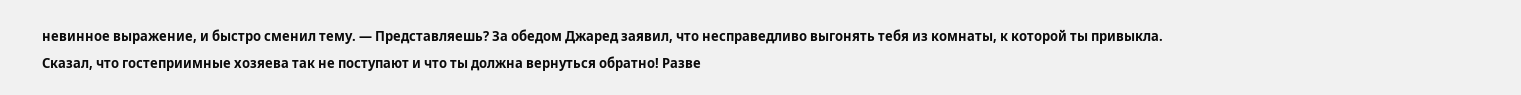невинное выражение, и быстро сменил тему. — Представляешь? За обедом Джаред заявил, что несправедливо выгонять тебя из комнаты, к которой ты привыкла. Сказал, что гостеприимные хозяева так не поступают и что ты должна вернуться обратно! Разве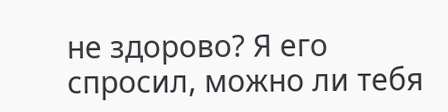не здорово? Я его спросил, можно ли тебя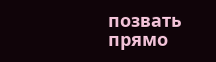позвать прямо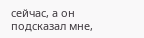сейчас, а он подсказал мне,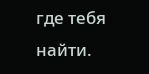где тебя найти.